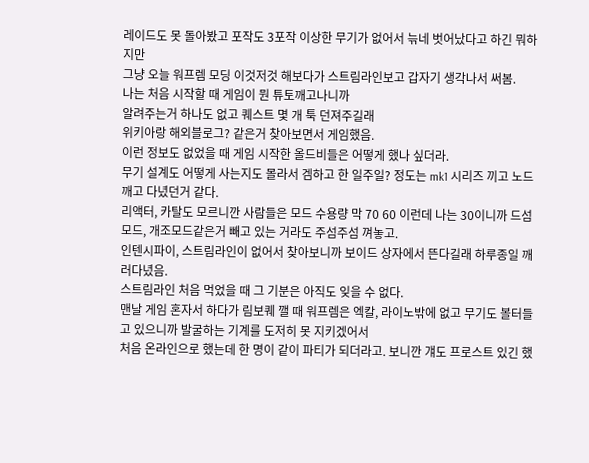레이드도 못 돌아봤고 포작도 3포작 이상한 무기가 없어서 늒네 벗어났다고 하긴 뭐하지만
그냥 오늘 워프렘 모딩 이것저것 해보다가 스트림라인보고 갑자기 생각나서 써봄.
나는 처음 시작할 때 게임이 뭔 튜토깨고나니까
알려주는거 하나도 없고 퀘스트 몇 개 툭 던져주길래
위키아랑 해외블로그? 같은거 찾아보면서 게임했음.
이런 정보도 없었을 때 게임 시작한 올드비들은 어떻게 했나 싶더라.
무기 설계도 어떻게 사는지도 몰라서 겜하고 한 일주일? 정도는 mk1 시리즈 끼고 노드깨고 다녔던거 같다.
리액터, 카탈도 모르니깐 사람들은 모드 수용량 막 70 60 이런데 나는 30이니까 드섬모드, 개조모드같은거 빼고 있는 거라도 주섬주섬 껴놓고.
인텐시파이, 스트림라인이 없어서 찾아보니까 보이드 상자에서 뜬다길래 하루종일 깨러다녔음.
스트림라인 처음 먹었을 때 그 기분은 아직도 잊을 수 없다.
맨날 게임 혼자서 하다가 림보퀘 깰 때 워프렘은 엑칼, 라이노밖에 없고 무기도 볼터들고 있으니까 발굴하는 기계를 도저히 못 지키겠어서
처음 온라인으로 했는데 한 명이 같이 파티가 되더라고. 보니깐 걔도 프로스트 있긴 했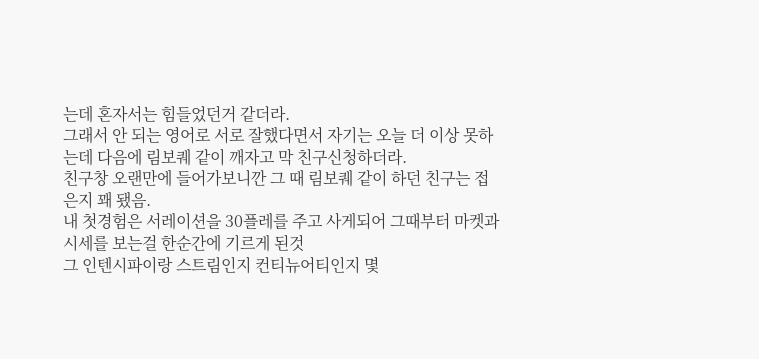는데 혼자서는 힘들었던거 같더라.
그래서 안 되는 영어로 서로 잘했다면서 자기는 오늘 더 이상 못하는데 다음에 림보퀘 같이 깨자고 막 친구신청하더라.
친구창 오랜만에 들어가보니깐 그 때 림보퀘 같이 하던 친구는 접은지 꽤 됐음.
내 첫경험은 서레이션을 30플레를 주고 사게되어 그때부터 마켓과 시세를 보는걸 한순간에 기르게 된것
그 인텐시파이랑 스트림인지 컨티뉴어티인지 몇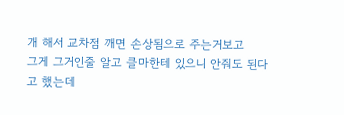개 해서 교차점 깨면 손상됨으로 주는거보고
그게 그거인줄 알고 클마한테 있으니 안줘도 된다고 했는데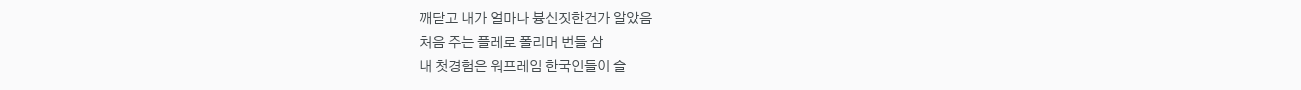깨닫고 내가 얼마나 븅신짓한건가 알았음
처음 주는 플레로 폴리머 번들 삼
내 첫경험은 워프레임 한국인들이 슬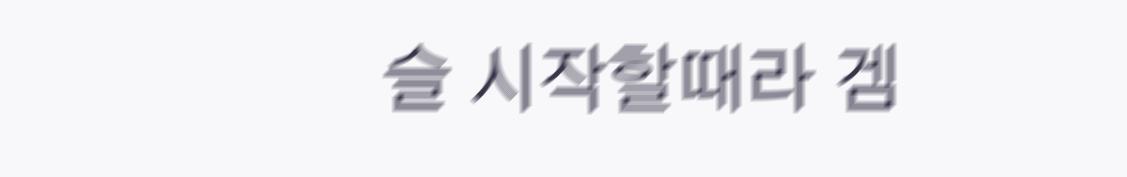슬 시작할때라 겜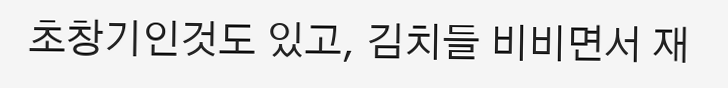초창기인것도 있고, 김치들 비비면서 재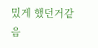밌게 했던거같음